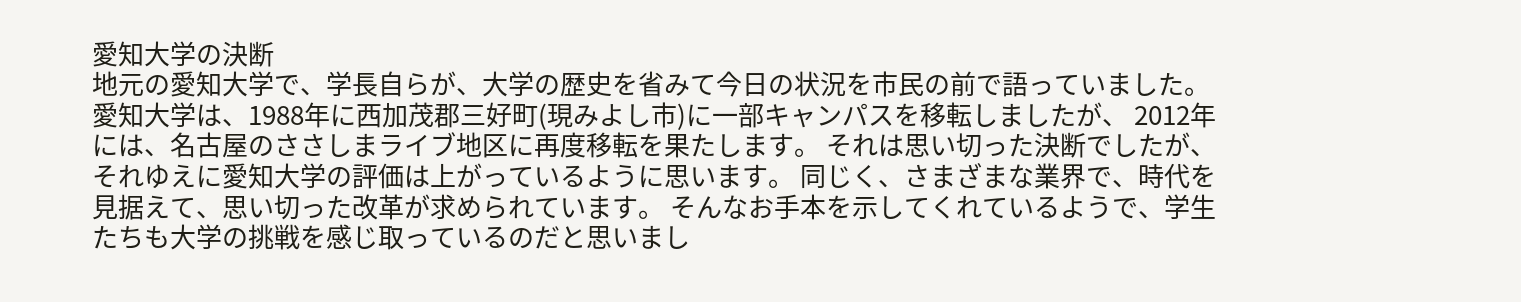愛知大学の決断
地元の愛知大学で、学長自らが、大学の歴史を省みて今日の状況を市民の前で語っていました。 愛知大学は、1988年に西加茂郡三好町(現みよし市)に一部キャンパスを移転しましたが、 2012年には、名古屋のささしまライブ地区に再度移転を果たします。 それは思い切った決断でしたが、それゆえに愛知大学の評価は上がっているように思います。 同じく、さまざまな業界で、時代を見据えて、思い切った改革が求められています。 そんなお手本を示してくれているようで、学生たちも大学の挑戦を感じ取っているのだと思いまし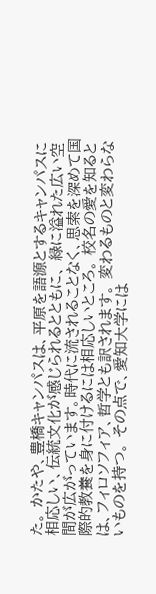た。 かたや、豊橋キャンパスは、平原を語源とするキャンパスに相応しい、伝統文化が感じられるとともに、 緑に溢れた広い空間が広がっています。時代に流されることなく、思索を深めて国際的教養を身に付けるには相応しいところ。 校名の愛を知るとは、フィロソフィア、哲学とも訳されます。 変わるものと変わらないものを持つ。 その点で、愛知大学には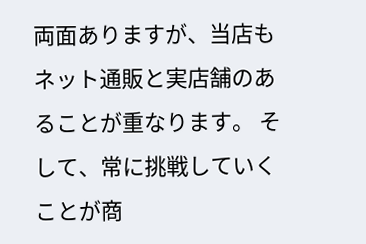両面ありますが、当店もネット通販と実店舗のあることが重なります。 そして、常に挑戦していくことが商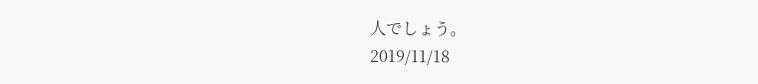人でしょう。
2019/11/18